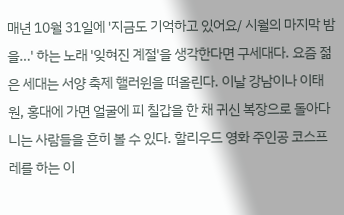매년 10월 31일에 '지금도 기억하고 있어요/ 시월의 마지막 밤을…' 하는 노래 '잊혀진 계절'을 생각한다면 구세대다. 요즘 젊은 세대는 서양 축제 핼러윈을 떠올린다. 이날 강남이나 이태원, 홍대에 가면 얼굴에 피 칠갑을 한 채 귀신 복장으로 돌아다니는 사람들을 흔히 볼 수 있다. 할리우드 영화 주인공 코스프레를 하는 이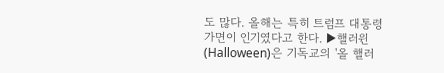도 많다. 올해는 특히 트럼프 대통령 가면이 인기였다고 한다. ▶핼러윈(Halloween)은 기독교의 '올 핼러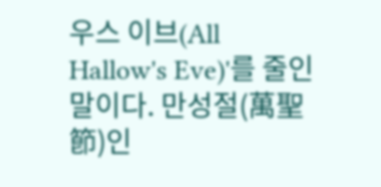우스 이브(All Hallow's Eve)'를 줄인 말이다. 만성절(萬聖節)인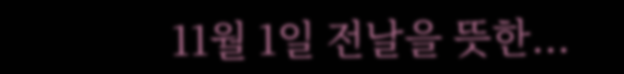11월 1일 전날을 뜻한...